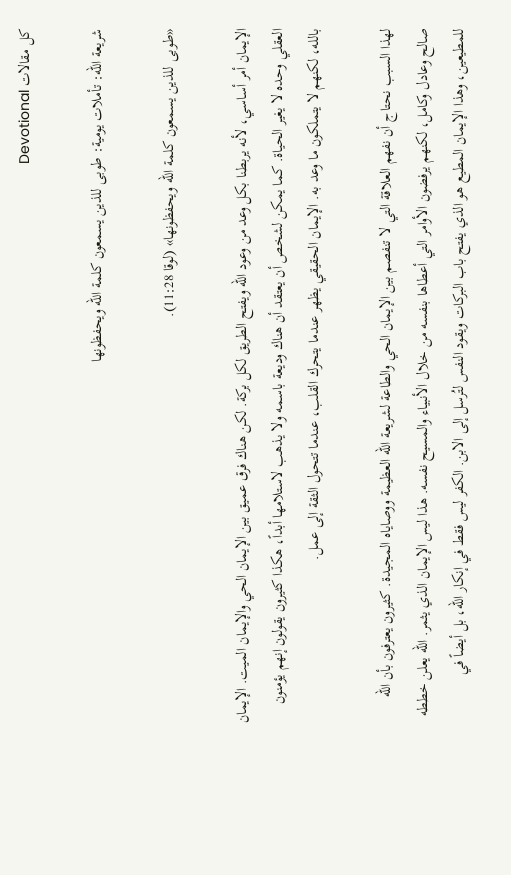كل مقالات Devotional

شريعة الله: تأملات يومية: طوبى للذين يسمعون كلمة الله ويحفظونها

«طوبى للذين يسمعون كلمة الله ويحفظونها» (لوقا 11:28).

الإيمان أمر أساسي، لأنه يربطنا بكل وعد من وعود الله ويفتح الطريق لكل بركة. لكن هناك فرق عميق بين الإيمان الحي والإيمان الميت. الإيمان العقلي وحده لا يغير الحياة. كما يمكن لشخص أن يعتقد أن هناك وديعة باسمه ولا يذهب لاستلامها أبداً، هكذا كثيرون يقولون إنهم يؤمنون بالله، لكنهم لا يتملكون ما وعد به. الإيمان الحقيقي يظهر عندما يتحرك القلب، عندما تتحول الثقة إلى عمل.

لهذا السبب نحتاج أن نفهم العلاقة التي لا تنفصم بين الإيمان الحي والطاعة لشريعة الله العظيمة ووصاياه المجيدة. كثيرون يعترفون بأن الله صالح وعادل وكامل، لكنهم يرفضون الأوامر التي أعطاها بنفسه من خلال الأنبياء والمسيح نفسه. هذا ليس الإيمان الذي يثمر. الله يعلن خططه للمطيعين، وهذا الإيمان المطيع هو الذي يفتح باب البركات ويقود النفس لتُرسل إلى الابن. الكفر ليس فقط في إنكار الله، بل أيضاً في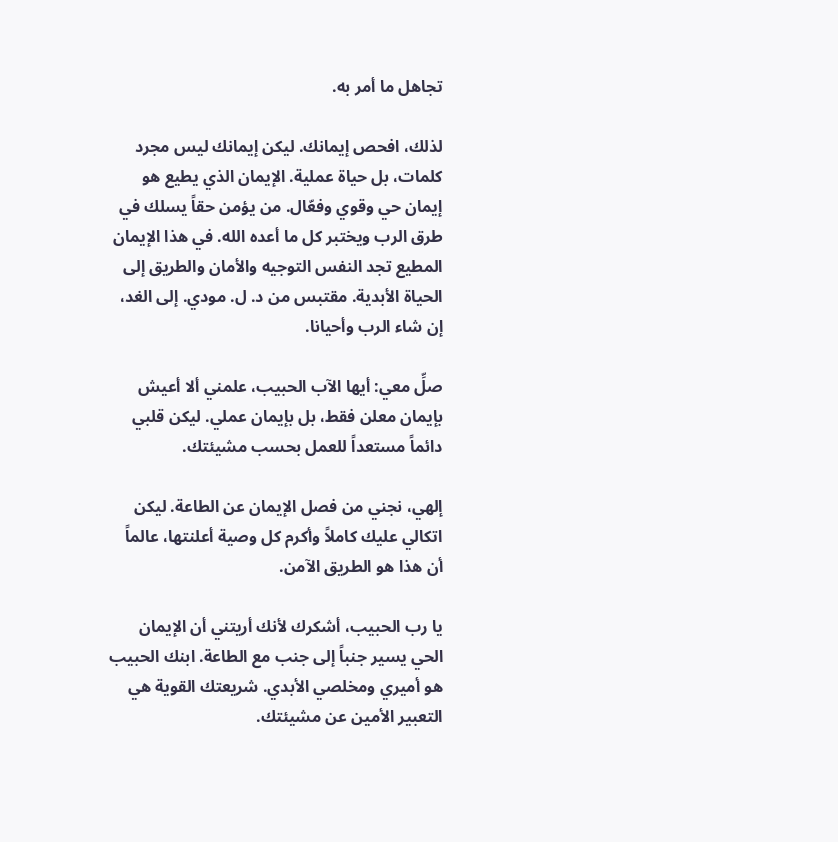تجاهل ما أمر به.

لذلك، افحص إيمانك. ليكن إيمانك ليس مجرد كلمات، بل حياة عملية. الإيمان الذي يطيع هو إيمان حي وقوي وفعّال. من يؤمن حقاً يسلك في طرق الرب ويختبر كل ما أعده الله. في هذا الإيمان المطيع تجد النفس التوجيه والأمان والطريق إلى الحياة الأبدية. مقتبس من د. ل. مودي. إلى الغد، إن شاء الرب وأحيانا.

صلِّ معي: أيها الآب الحبيب، علمني ألا أعيش بإيمان معلن فقط، بل بإيمان عملي. ليكن قلبي دائماً مستعداً للعمل بحسب مشيئتك.

إلهي، نجني من فصل الإيمان عن الطاعة. ليكن اتكالي عليك كاملاً وأكرم كل وصية أعلنتها، عالماً أن هذا هو الطريق الآمن.

يا رب الحبيب، أشكرك لأنك أريتني أن الإيمان الحي يسير جنباً إلى جنب مع الطاعة. ابنك الحبيب هو أميري ومخلصي الأبدي. شريعتك القوية هي التعبير الأمين عن مشيئتك.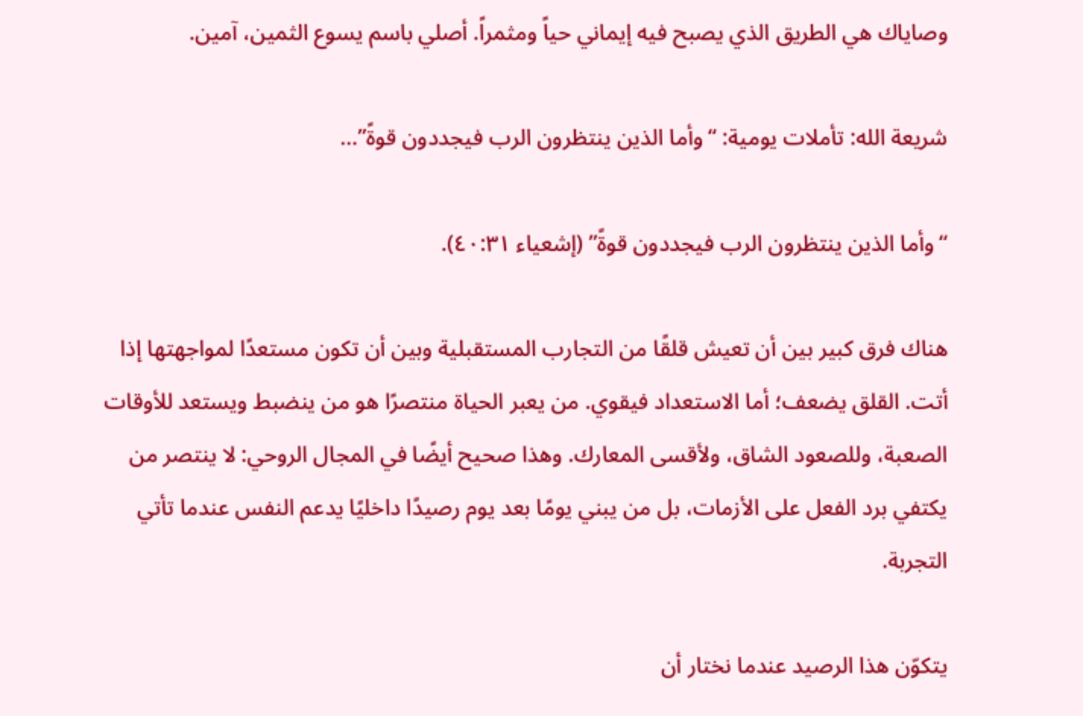وصاياك هي الطريق الذي يصبح فيه إيماني حياً ومثمراً. أصلي باسم يسوع الثمين، آمين.

شريعة الله: تأملات يومية: “وأما الذين ينتظرون الرب فيجددون قوةً”…

“وأما الذين ينتظرون الرب فيجددون قوةً” (إشعياء ٤٠:٣١).

هناك فرق كبير بين أن تعيش قلقًا من التجارب المستقبلية وبين أن تكون مستعدًا لمواجهتها إذا أتت. القلق يضعف؛ أما الاستعداد فيقوي. من يعبر الحياة منتصرًا هو من ينضبط ويستعد للأوقات الصعبة، وللصعود الشاق، ولأقسى المعارك. وهذا صحيح أيضًا في المجال الروحي: لا ينتصر من يكتفي برد الفعل على الأزمات، بل من يبني يومًا بعد يوم رصيدًا داخليًا يدعم النفس عندما تأتي التجربة.

يتكوّن هذا الرصيد عندما نختار أن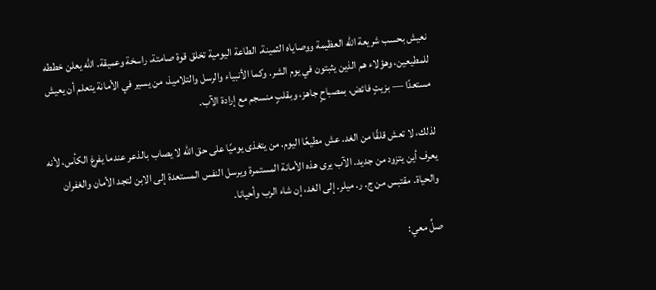نعيش بحسب شريعة الله العظيمة ووصاياه الثمينة. الطاعة اليومية تخلق قوة صامتة، راسخة وعميقة. الله يعلن خططه للمطيعين، وهؤلاء هم الذين يثبتون في يوم الشر. وكما الأنبياء والرسل والتلاميذ، من يسير في الأمانة يتعلم أن يعيش مستعدًا — بزيتٍ فائض، بمصباحٍ جاهز، وبقلبٍ منسجم مع إرادة الآب.

لذلك، لا تعش قلقًا من الغد. عش مطيعًا اليوم. من يتغذى يوميًا على حق الله لا يصاب بالذعر عندما يفرغ الكأس، لأنه يعرف أين يتزود من جديد. الآب يرى هذه الأمانة المستمرة ويرسل النفس المستعدة إلى الابن لتجد الأمان والغفران والحياة. مقتبس من ج. ر. ميلر. إلى الغد، إن شاء الرب وأحيانا.

صلِّ معي: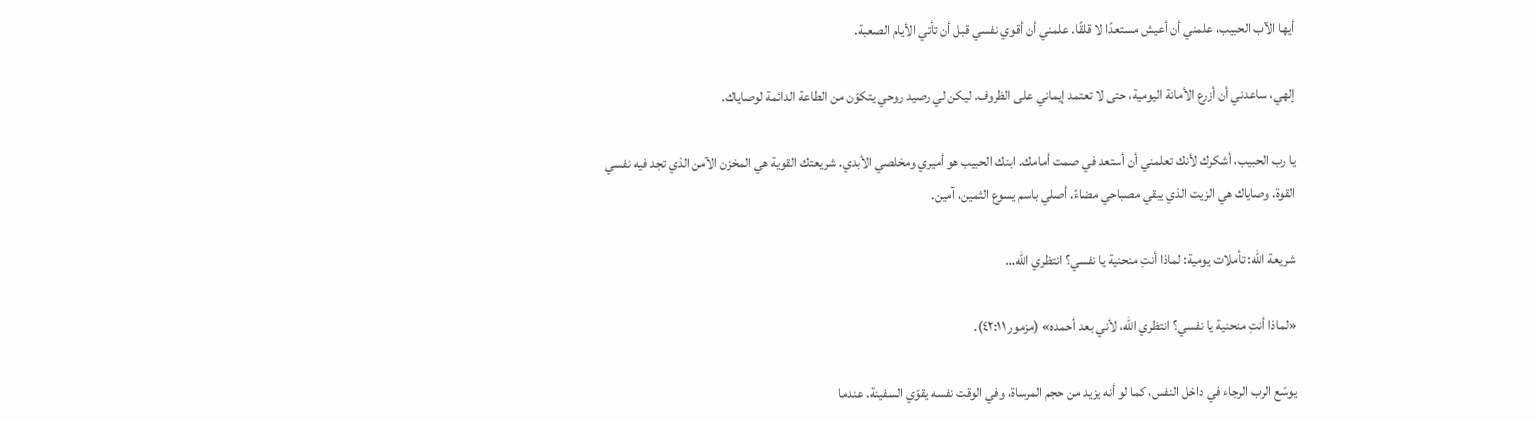أيها الآب الحبيب، علمني أن أعيش مستعدًا لا قلقًا. علمني أن أقوي نفسي قبل أن تأتي الأيام الصعبة.

إلهي، ساعدني أن أزرع الأمانة اليومية، حتى لا تعتمد إيماني على الظروف. ليكن لي رصيد روحي يتكوّن من الطاعة الدائمة لوصاياك.

يا رب الحبيب، أشكرك لأنك تعلمني أن أستعد في صمت أمامك. ابنك الحبيب هو أميري ومخلصي الأبدي. شريعتك القوية هي المخزن الآمن الذي تجد فيه نفسي القوة. وصاياك هي الزيت الذي يبقي مصباحي مضاءً. أصلي باسم يسوع الثمين، آمين.

شريعة الله: تأملات يومية: لماذا أنتِ منحنية يا نفسي؟ انتظري الله…

«لماذا أنتِ منحنية يا نفسي؟ انتظري الله، لأني بعد أحمده» (مزمور ٤٢:١١).

يوسّع الرب الرجاء في داخل النفس، كما لو أنه يزيد من حجم المرساة، وفي الوقت نفسه يقوّي السفينة. عندما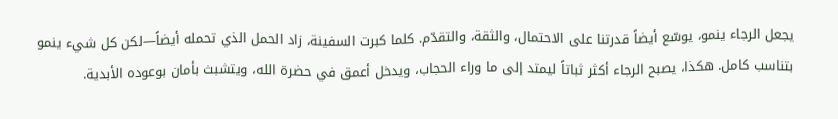يجعل الرجاء ينمو، يوسّع أيضاً قدرتنا على الاحتمال، والثقة، والتقدّم. كلما كبرت السفينة، زاد الحمل الذي تحمله أيضاً—لكن كل شيء ينمو بتناسب كامل. هكذا، يصبح الرجاء أكثر ثباتاً ليمتد إلى ما وراء الحجاب، ويدخل أعمق في حضرة الله، ويتشبث بأمان بوعوده الأبدية.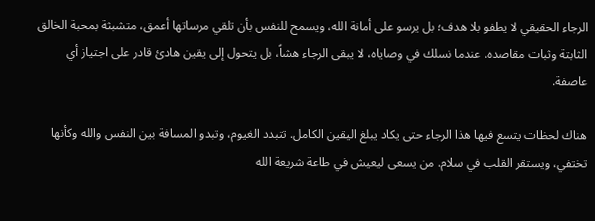الرجاء الحقيقي لا يطفو بلا هدف؛ بل يرسو على أمانة الله، ويسمح للنفس بأن تلقي مرساتها أعمق، متشبثة بمحبة الخالق الثابتة وثبات مقاصده. عندما نسلك في وصاياه، لا يبقى الرجاء هشاً، بل يتحول إلى يقين هادئ قادر على اجتياز أي عاصفة.

هناك لحظات يتسع فيها هذا الرجاء حتى يكاد يبلغ اليقين الكامل. تتبدد الغيوم، وتبدو المسافة بين النفس والله وكأنها تختفي، ويستقر القلب في سلام. من يسعى ليعيش في طاعة شريعة الله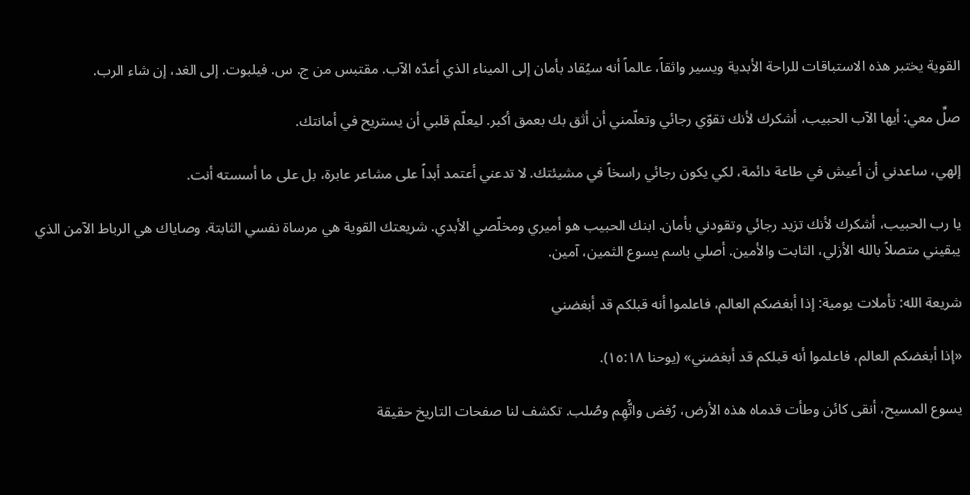القوية يختبر هذه الاستباقات للراحة الأبدية ويسير واثقاً، عالماً أنه سيُقاد بأمان إلى الميناء الذي أعدّه الآب. مقتبس من ج. س. فيلبوت. إلى الغد، إن شاء الرب.

صلِّ معي: أيها الآب الحبيب، أشكرك لأنك تقوّي رجائي وتعلّمني أن أثق بك بعمق أكبر. ليعلّم قلبي أن يستريح في أمانتك.

إلهي، ساعدني أن أعيش في طاعة دائمة، لكي يكون رجائي راسخاً في مشيئتك. لا تدعني أعتمد أبداً على مشاعر عابرة، بل على ما أسسته أنت.

يا رب الحبيب، أشكرك لأنك تزيد رجائي وتقودني بأمان. ابنك الحبيب هو أميري ومخلّصي الأبدي. شريعتك القوية هي مرساة نفسي الثابتة. وصاياك هي الرباط الآمن الذي يبقيني متصلاً بالله الأزلي، الثابت والأمين. أصلي باسم يسوع الثمين، آمين.

شريعة الله: تأملات يومية: إذا أبغضكم العالم، فاعلموا أنه قبلكم قد أبغضني

«إذا أبغضكم العالم، فاعلموا أنه قبلكم قد أبغضني» (يوحنا ١٥:١٨).

يسوع المسيح، أنقى كائن وطأت قدماه هذه الأرض، رُفض واتُّهِم وصُلب. تكشف لنا صفحات التاريخ حقيقة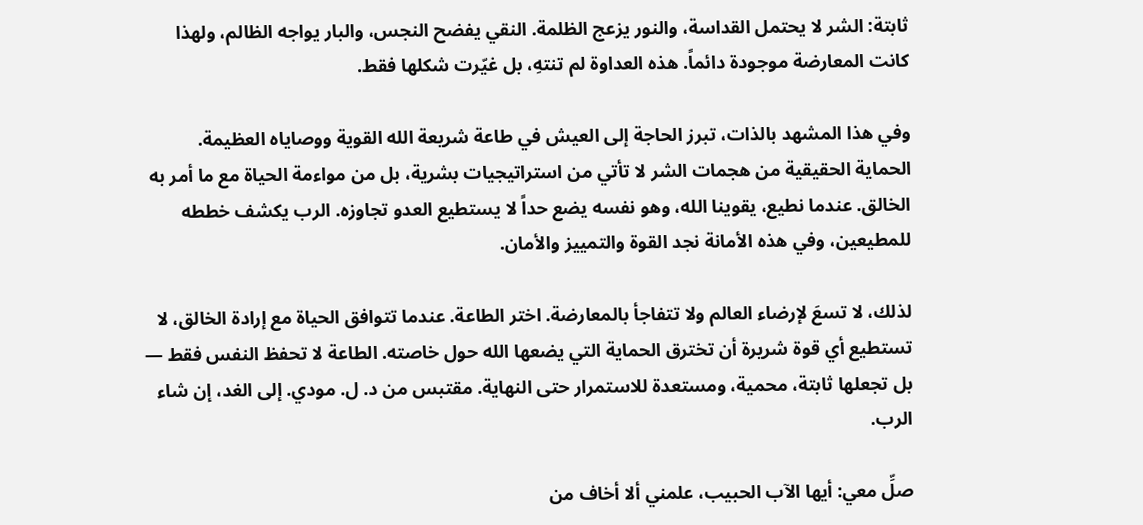ثابتة: الشر لا يحتمل القداسة، والنور يزعج الظلمة. النقي يفضح النجس، والبار يواجه الظالم، ولهذا كانت المعارضة موجودة دائماً. هذه العداوة لم تنتهِ، بل غيّرت شكلها فقط.

وفي هذا المشهد بالذات، تبرز الحاجة إلى العيش في طاعة شريعة الله القوية ووصاياه العظيمة. الحماية الحقيقية من هجمات الشر لا تأتي من استراتيجيات بشرية، بل من مواءمة الحياة مع ما أمر به الخالق. عندما نطيع، يقوينا الله، وهو نفسه يضع حداً لا يستطيع العدو تجاوزه. الرب يكشف خططه للمطيعين، وفي هذه الأمانة نجد القوة والتمييز والأمان.

لذلك، لا تسعَ لإرضاء العالم ولا تتفاجأ بالمعارضة. اختر الطاعة. عندما تتوافق الحياة مع إرادة الخالق، لا تستطيع أي قوة شريرة أن تخترق الحماية التي يضعها الله حول خاصته. الطاعة لا تحفظ النفس فقط — بل تجعلها ثابتة، محمية، ومستعدة للاستمرار حتى النهاية. مقتبس من د. ل. مودي. إلى الغد، إن شاء الرب.

صلِّ معي: أيها الآب الحبيب، علمني ألا أخاف من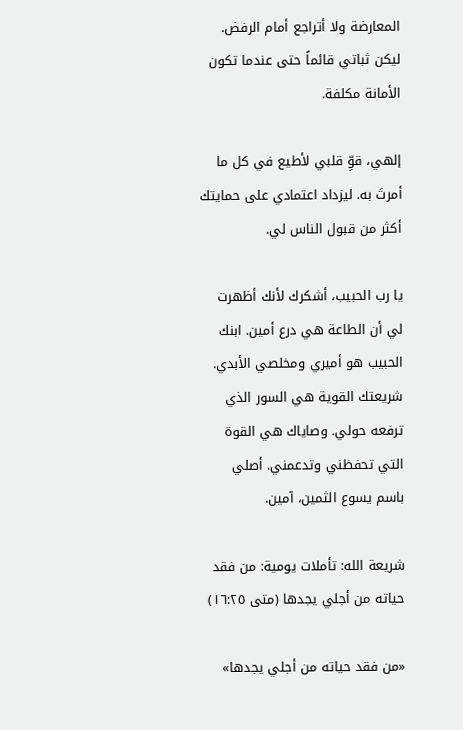المعارضة ولا أتراجع أمام الرفض. ليكن ثباتي قائماً حتى عندما تكون الأمانة مكلفة.

إلهي، قوِّ قلبي لأطيع في كل ما أمرتَ به. ليزداد اعتمادي على حمايتك أكثر من قبول الناس لي.

يا رب الحبيب، أشكرك لأنك أظهرت لي أن الطاعة هي درع أمين. ابنك الحبيب هو أميري ومخلصي الأبدي. شريعتك القوية هي السور الذي ترفعه حولي. وصاياك هي القوة التي تحفظني وتدعمني. أصلي باسم يسوع الثمين، آمين.

شريعة الله: تأملات يومية: من فقد حياته من أجلي يجدها (متى ١٦:٢٥)

«من فقد حياته من أجلي يجدها»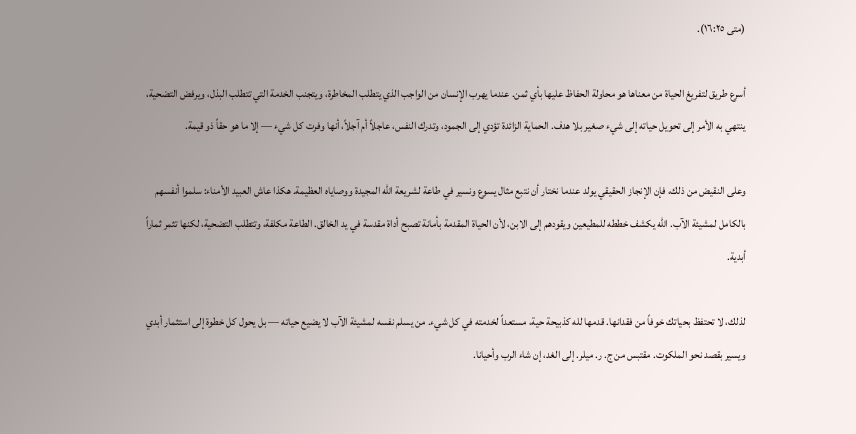(متى ١٦:٢٥).

أسرع طريق لتفريغ الحياة من معناها هو محاولة الحفاظ عليها بأي ثمن. عندما يهرب الإنسان من الواجب الذي يتطلب المخاطرة، ويتجنب الخدمة التي تتطلب البذل، ويرفض التضحية، ينتهي به الأمر إلى تحويل حياته إلى شيء صغير بلا هدف. الحماية الزائدة تؤدي إلى الجمود، وتدرك النفس، عاجلاً أم آجلاً، أنها وفرت كل شيء — إلا ما هو حقاً ذو قيمة.

وعلى النقيض من ذلك، فإن الإنجاز الحقيقي يولد عندما نختار أن نتبع مثال يسوع ونسير في طاعة لشريعة الله المجيدة ووصاياه العظيمة. هكذا عاش العبيد الأمناء: سلموا أنفسهم بالكامل لمشيئة الآب. الله يكشف خططه للمطيعين ويقودهم إلى الابن، لأن الحياة المقدمة بأمانة تصبح أداة مقدسة في يد الخالق. الطاعة مكلفة، وتتطلب التضحية، لكنها تثمر ثماراً أبدية.

لذلك، لا تحتفظ بحياتك خوفاً من فقدانها. قدمها لله كذبيحة حية، مستعداً لخدمته في كل شيء. من يسلم نفسه لمشيئة الآب لا يضيع حياته — بل يحول كل خطوة إلى استثمار أبدي ويسير بقصد نحو الملكوت. مقتبس من ج. ر. ميلر. إلى الغد، إن شاء الرب وأحيانا.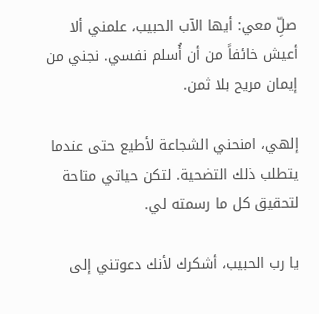صلِّ معي: أيها الآب الحبيب، علمني ألا أعيش خائفاً من أن أُسلم نفسي. نجني من إيمان مريح بلا ثمن.

إلهي، امنحني الشجاعة لأطيع حتى عندما يتطلب ذلك التضحية. لتكن حياتي متاحة لتحقيق كل ما رسمته لي.

يا رب الحبيب، أشكرك لأنك دعوتني إلى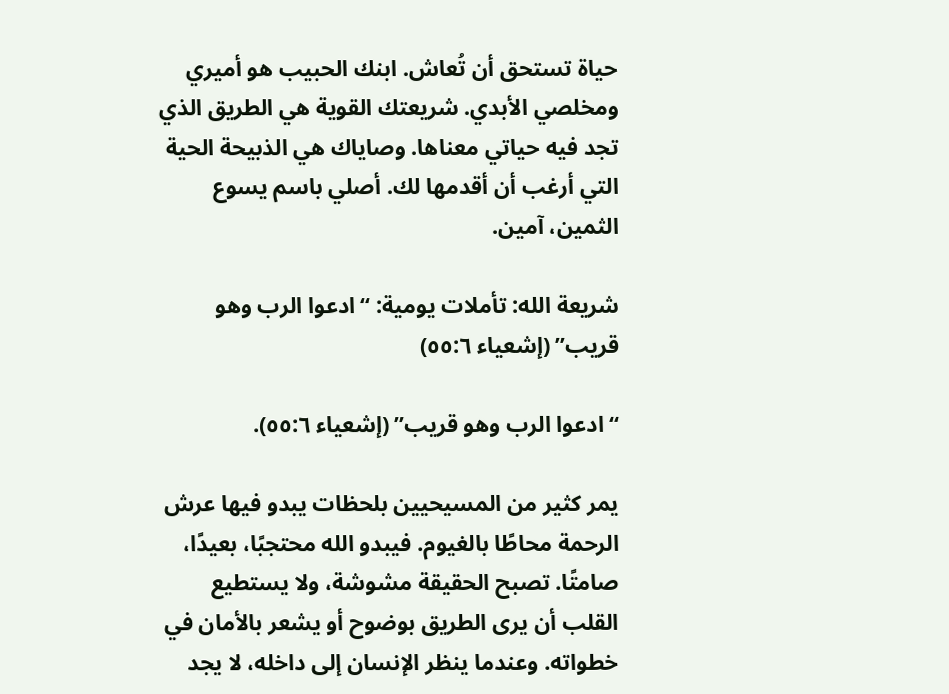حياة تستحق أن تُعاش. ابنك الحبيب هو أميري ومخلصي الأبدي. شريعتك القوية هي الطريق الذي تجد فيه حياتي معناها. وصاياك هي الذبيحة الحية التي أرغب أن أقدمها لك. أصلي باسم يسوع الثمين، آمين.

شريعة الله: تأملات يومية: “ادعوا الرب وهو قريب” (إشعياء ٥٥:٦)

“ادعوا الرب وهو قريب” (إشعياء ٥٥:٦).

يمر كثير من المسيحيين بلحظات يبدو فيها عرش الرحمة محاطًا بالغيوم. فيبدو الله محتجبًا، بعيدًا، صامتًا. تصبح الحقيقة مشوشة، ولا يستطيع القلب أن يرى الطريق بوضوح أو يشعر بالأمان في خطواته. وعندما ينظر الإنسان إلى داخله، لا يجد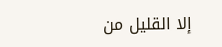إلا القليل من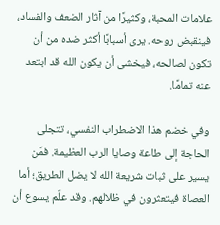علامات المحبة، وكثيرًا من آثار الضعف والفساد، فينقبض روحه. يرى أسبابًا أكثر ضده من أن تكون لصالحه، فيخشى أن يكون الله قد ابتعد عنه تمامًا.

وفي خضم هذا الاضطراب النفسي، تتجلى الحاجة إلى طاعة وصايا الرب العظيمة. فمَن يسير على ثبات شريعة الله لا يضل الطريق؛ أما العصاة فيتعثرون في ظلالهم. وقد علّم يسوع أن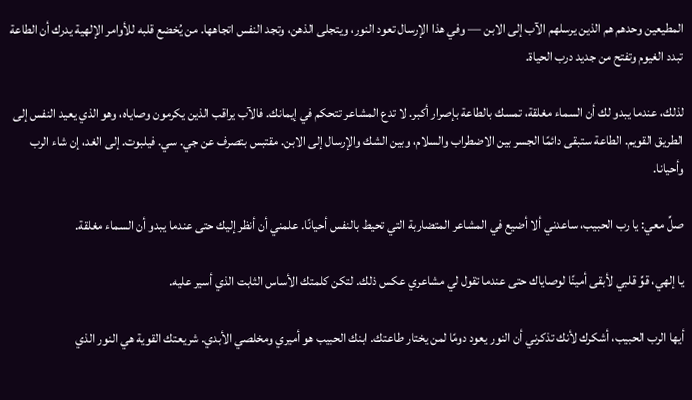المطيعين وحدهم هم الذين يرسلهم الآب إلى الابن — وفي هذا الإرسال تعود النور، ويتجلى الذهن، وتجد النفس اتجاهها. من يُخضع قلبه للأوامر الإلهية يدرك أن الطاعة تبدد الغيوم وتفتح من جديد درب الحياة.

لذلك، عندما يبدو لك أن السماء مغلقة، تمسك بالطاعة بإصرار أكبر. لا تدع المشاعر تتحكم في إيمانك. فالآب يراقب الذين يكرمون وصاياه، وهو الذي يعيد النفس إلى الطريق القويم. الطاعة ستبقى دائمًا الجسر بين الاضطراب والسلام، وبين الشك والإرسال إلى الابن. مقتبس بتصرف عن جي. سي. فيلبوت. إلى الغد، إن شاء الرب وأحيانا.

صلِّ معي: يا رب الحبيب، ساعدني ألا أضيع في المشاعر المتضاربة التي تحيط بالنفس أحيانًا. علمني أن أنظر إليك حتى عندما يبدو أن السماء مغلقة.

يا إلهي، قوِّ قلبي لأبقى أمينًا لوصاياك حتى عندما تقول لي مشاعري عكس ذلك. لتكن كلمتك الأساس الثابت الذي أسير عليه.

أيها الرب الحبيب، أشكرك لأنك تذكرني أن النور يعود دومًا لمن يختار طاعتك. ابنك الحبيب هو أميري ومخلصي الأبدي. شريعتك القوية هي النور الذي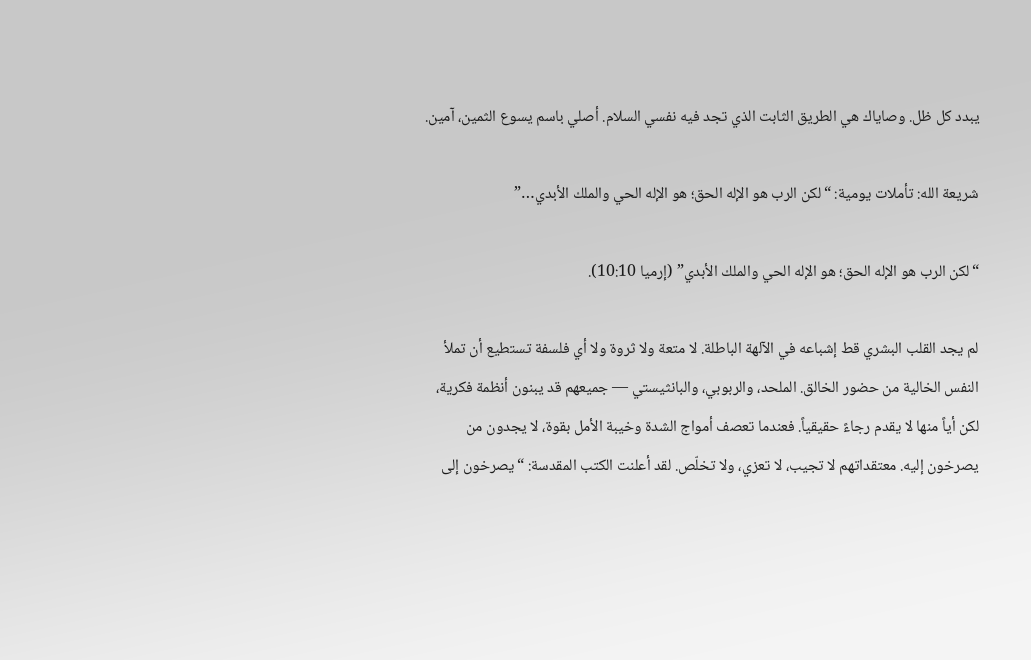يبدد كل ظل. وصاياك هي الطريق الثابت الذي تجد فيه نفسي السلام. أصلي باسم يسوع الثمين، آمين.

شريعة الله: تأملات يومية: “لكن الرب هو الإله الحق؛ هو الإله الحي والملك الأبدي…”

“لكن الرب هو الإله الحق؛ هو الإله الحي والملك الأبدي” (إرميا 10:10).

لم يجد القلب البشري قط إشباعه في الآلهة الباطلة. لا متعة ولا ثروة ولا أي فلسفة تستطيع أن تملأ النفس الخالية من حضور الخالق. الملحد، والربوبي، والبانثيستي — جميعهم قد يبنون أنظمة فكرية، لكن أياً منها لا يقدم رجاءً حقيقياً. فعندما تعصف أمواج الشدة وخيبة الأمل بقوة، لا يجدون من يصرخون إليه. معتقداتهم لا تجيب، لا تعزي، ولا تخلّص. لقد أعلنت الكتب المقدسة: “يصرخون إلى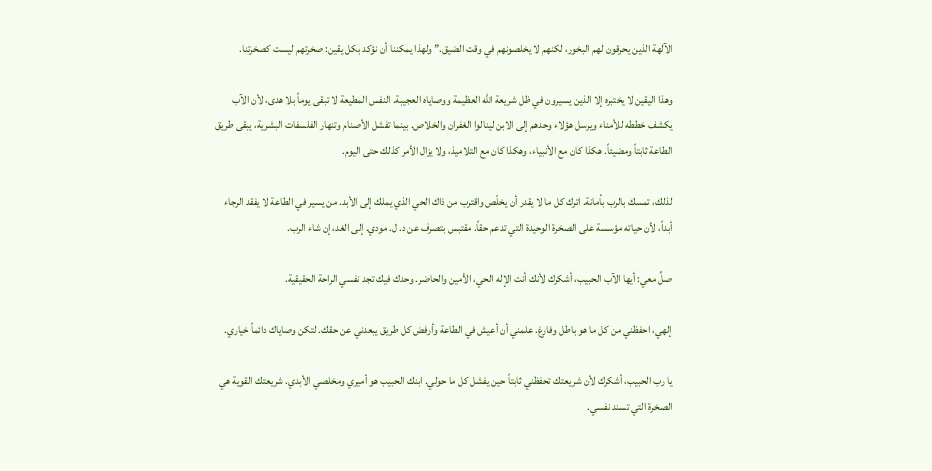الآلهة الذين يحرقون لهم البخور، لكنهم لا يخلصونهم في وقت الضيق.” ولهذا يمكننا أن نؤكد بكل يقين: صخرتهم ليست كصخرتنا.

وهذا اليقين لا يختبره إلا الذين يسيرون في ظل شريعة الله العظيمة ووصاياه العجيبة. النفس المطيعة لا تبقى يوماً بلا هدى، لأن الآب يكشف خططه للأمناء ويرسل هؤلاء وحدهم إلى الابن لينالوا الغفران والخلاص. بينما تفشل الأصنام وتنهار الفلسفات البشرية، يبقى طريق الطاعة ثابتاً ومضيئاً. هكذا كان مع الأنبياء، وهكذا كان مع التلاميذ، ولا يزال الأمر كذلك حتى اليوم.

لذلك، تمسك بالرب بأمانة. اترك كل ما لا يقدر أن يخلّص واقترب من ذاك الحي الذي يملك إلى الأبد. من يسير في الطاعة لا يفقد الرجاء أبداً، لأن حياته مؤسسة على الصخرة الوحيدة التي تدعم حقاً. مقتبس بتصرف عن د. ل. مودي. إلى الغد، إن شاء الرب.

صلِّ معي: أيها الآب الحبيب، أشكرك لأنك أنت الإله الحي، الأمين والحاضر. وحدك فيك تجد نفسي الراحة الحقيقية.

إلهي، احفظني من كل ما هو باطل وفارغ. علمني أن أعيش في الطاعة وأرفض كل طريق يبعدني عن حقك. لتكن وصاياك دائماً خياري.

يا رب الحبيب، أشكرك لأن شريعتك تحفظني ثابتاً حين يفشل كل ما حولي. ابنك الحبيب هو أميري ومخلصي الأبدي. شريعتك القوية هي الصخرة التي تسند نفسي.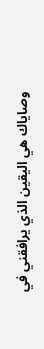وصاياك هي اليقين الذي يرافقني في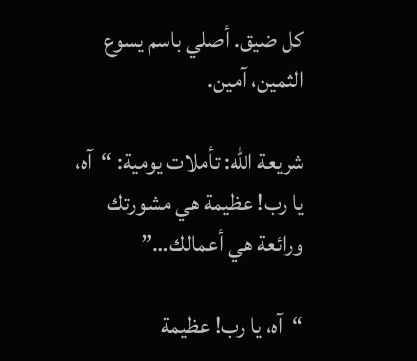كل ضيق. أصلي باسم يسوع الثمين، آمين.

شريعة الله: تأملات يومية: “آه، يا رب! عظيمة هي مشورتك ورائعة هي أعمالك…”

“آه، يا رب! عظيمة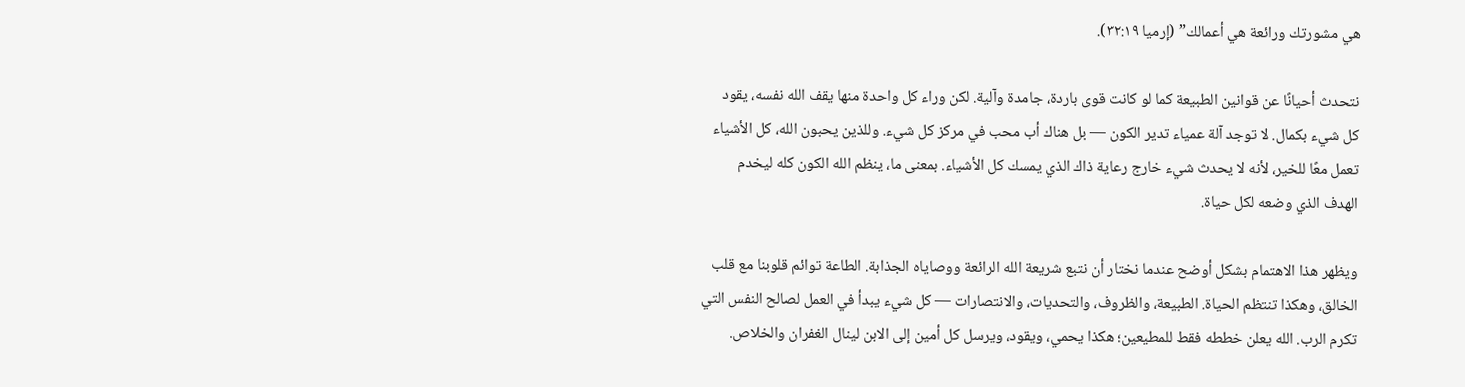هي مشورتك ورائعة هي أعمالك” (إرميا ٣٢:١٩).

نتحدث أحيانًا عن قوانين الطبيعة كما لو كانت قوى باردة، جامدة وآلية. لكن وراء كل واحدة منها يقف الله نفسه، يقود كل شيء بكمال. لا توجد آلة عمياء تدير الكون — بل هناك أب محب في مركز كل شيء. وللذين يحبون الله، كل الأشياء تعمل معًا للخير، لأنه لا يحدث شيء خارج رعاية ذاك الذي يمسك كل الأشياء. بمعنى ما، ينظم الله الكون كله ليخدم الهدف الذي وضعه لكل حياة.

ويظهر هذا الاهتمام بشكل أوضح عندما نختار أن نتبع شريعة الله الرائعة ووصاياه الجذابة. الطاعة توائم قلوبنا مع قلب الخالق، وهكذا تنتظم الحياة. الطبيعة، والظروف، والتحديات، والانتصارات — كل شيء يبدأ في العمل لصالح النفس التي تكرم الرب. الله يعلن خططه فقط للمطيعين؛ هكذا يحمي، ويقود، ويرسل كل أمين إلى الابن لينال الغفران والخلاص.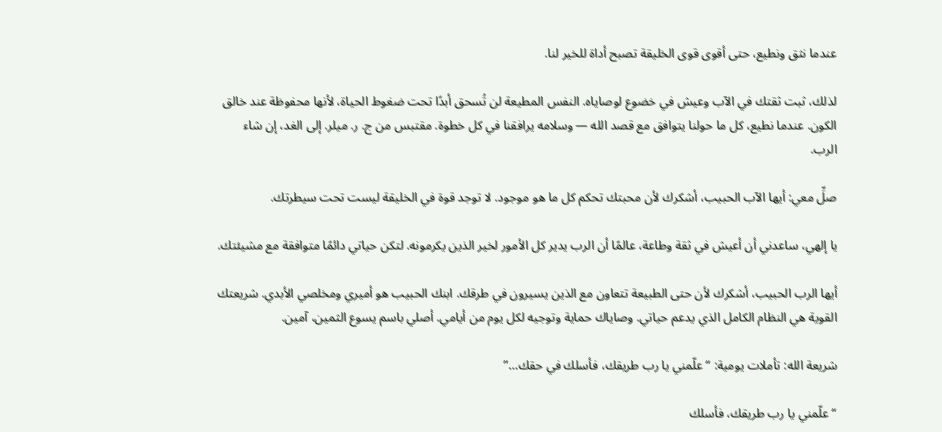عندما نثق ونطيع، حتى أقوى قوى الخليقة تصبح أداة للخير لنا.

لذلك، ثبت ثقتك في الآب وعيش في خضوع لوصاياه. النفس المطيعة لن تُسحق أبدًا تحت ضغوط الحياة، لأنها محفوظة عند خالق الكون. عندما نطيع، كل ما حولنا يتوافق مع قصد الله — وسلامه يرافقنا في كل خطوة. مقتبس من ج. ر. ميلر. إلى الغد، إن شاء الرب.

صلِّ معي: أيها الآب الحبيب، أشكرك لأن محبتك تحكم كل ما هو موجود. لا توجد قوة في الخليقة ليست تحت سيطرتك.

يا إلهي، ساعدني أن أعيش في ثقة وطاعة، عالمًا أن الرب يدير كل الأمور لخير الذين يكرمونه. لتكن حياتي دائمًا متوافقة مع مشيئتك.

أيها الرب الحبيب، أشكرك لأن حتى الطبيعة تتعاون مع الذين يسيرون في طرقك. ابنك الحبيب هو أميري ومخلصي الأبدي. شريعتك القوية هي النظام الكامل الذي يدعم حياتي. وصاياك حماية وتوجيه لكل يوم من أيامي. أصلي باسم يسوع الثمين، آمين.

شريعة الله: تأملات يومية: “علّمني يا رب طريقك، فأسلك في حقك…”

“علّمني يا رب طريقك، فأسلك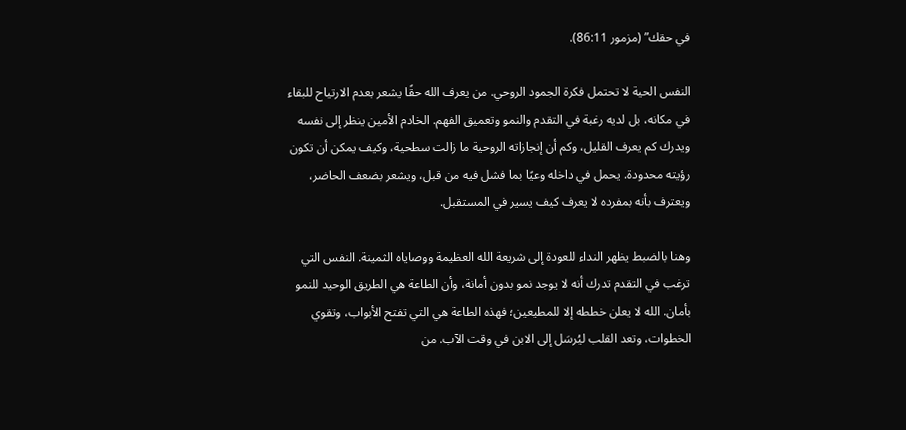في حقك” (مزمور 86:11).

النفس الحية لا تحتمل فكرة الجمود الروحي. من يعرف الله حقًا يشعر بعدم الارتياح للبقاء في مكانه، بل لديه رغبة في التقدم والنمو وتعميق الفهم. الخادم الأمين ينظر إلى نفسه ويدرك كم يعرف القليل، وكم أن إنجازاته الروحية ما زالت سطحية، وكيف يمكن أن تكون رؤيته محدودة. يحمل في داخله وعيًا بما فشل فيه من قبل، ويشعر بضعف الحاضر، ويعترف بأنه بمفرده لا يعرف كيف يسير في المستقبل.

وهنا بالضبط يظهر النداء للعودة إلى شريعة الله العظيمة ووصاياه الثمينة. النفس التي ترغب في التقدم تدرك أنه لا يوجد نمو بدون أمانة، وأن الطاعة هي الطريق الوحيد للنمو بأمان. الله لا يعلن خططه إلا للمطيعين؛ فهذه الطاعة هي التي تفتح الأبواب، وتقوي الخطوات، وتعد القلب ليُرسَل إلى الابن في وقت الآب. من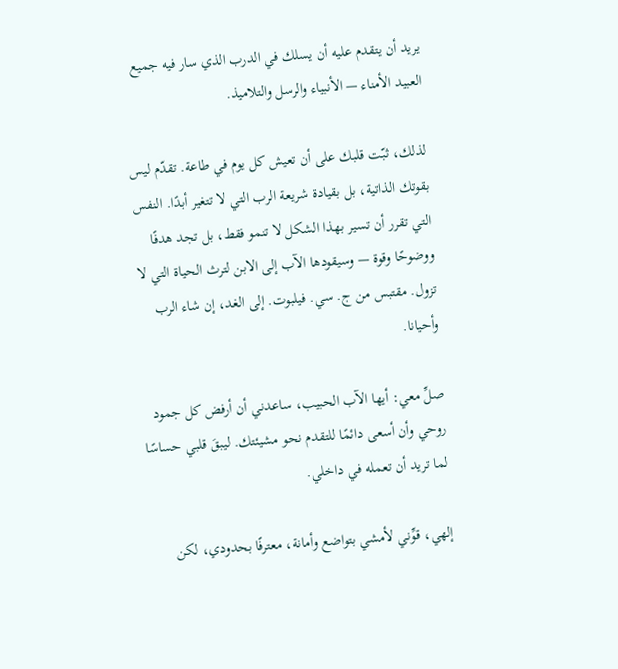يريد أن يتقدم عليه أن يسلك في الدرب الذي سار فيه جميع العبيد الأمناء — الأنبياء والرسل والتلاميذ.

لذلك، ثبّت قلبك على أن تعيش كل يوم في طاعة. تقدّم ليس بقوتك الذاتية، بل بقيادة شريعة الرب التي لا تتغير أبدًا. النفس التي تقرر أن تسير بهذا الشكل لا تنمو فقط، بل تجد هدفًا ووضوحًا وقوة — وسيقودها الآب إلى الابن لترث الحياة التي لا تزول. مقتبس من ج. سي. فيلبوت. إلى الغد، إن شاء الرب وأحيانا.

صلِّ معي: أيها الآب الحبيب، ساعدني أن أرفض كل جمود روحي وأن أسعى دائمًا للتقدم نحو مشيئتك. ليبقَ قلبي حساسًا لما تريد أن تعمله في داخلي.

إلهي، قوِّني لأمشي بتواضع وأمانة، معترفًا بحدودي، لكن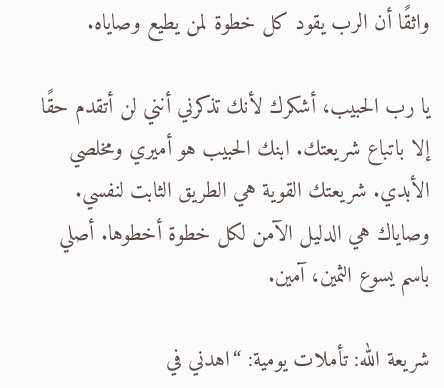واثقًا أن الرب يقود كل خطوة لمن يطيع وصاياه.

يا رب الحبيب، أشكرك لأنك تذكرني أنني لن أتقدم حقًا إلا باتباع شريعتك. ابنك الحبيب هو أميري ومخلصي الأبدي. شريعتك القوية هي الطريق الثابت لنفسي. وصاياك هي الدليل الآمن لكل خطوة أخطوها. أصلي باسم يسوع الثمين، آمين.

شريعة الله: تأملات يومية: “اهدني في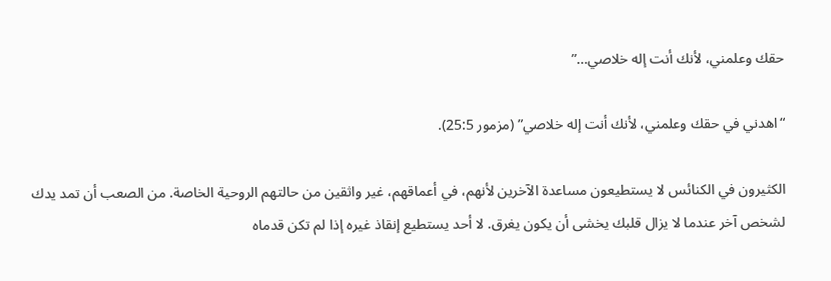حقك وعلمني، لأنك أنت إله خلاصي…”

“اهدني في حقك وعلمني، لأنك أنت إله خلاصي” (مزمور 25:5).

الكثيرون في الكنائس لا يستطيعون مساعدة الآخرين لأنهم، في أعماقهم، غير واثقين من حالتهم الروحية الخاصة. من الصعب أن تمد يدك لشخص آخر عندما لا يزال قلبك يخشى أن يكون يغرق. لا أحد يستطيع إنقاذ غيره إذا لم تكن قدماه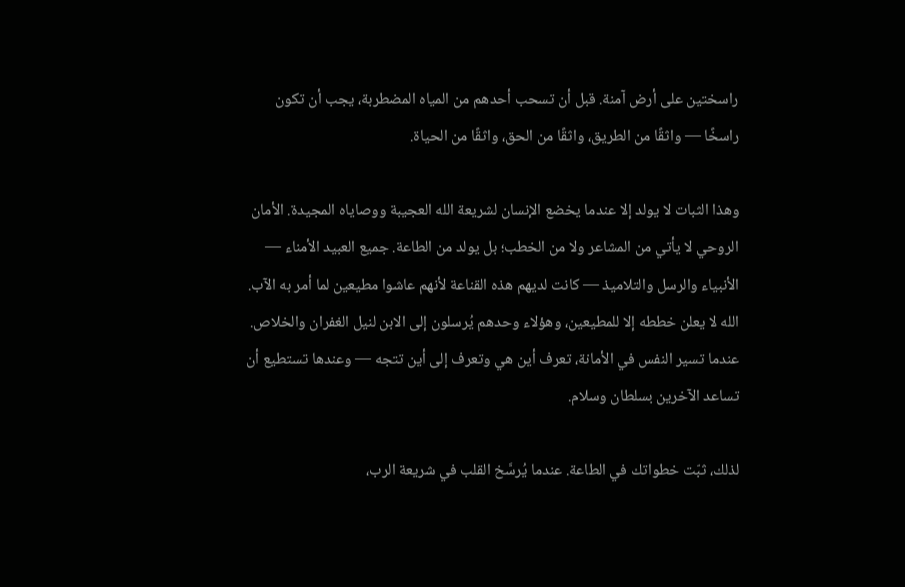راسختين على أرض آمنة. قبل أن تسحب أحدهم من المياه المضطربة، يجب أن تكون راسخًا — واثقًا من الطريق، واثقًا من الحق، واثقًا من الحياة.

وهذا الثبات لا يولد إلا عندما يخضع الإنسان لشريعة الله العجيبة ووصاياه المجيدة. الأمان الروحي لا يأتي من المشاعر ولا من الخطب؛ بل يولد من الطاعة. جميع العبيد الأمناء — الأنبياء والرسل والتلاميذ — كانت لديهم هذه القناعة لأنهم عاشوا مطيعين لما أمر به الآب. الله لا يعلن خططه إلا للمطيعين، وهؤلاء وحدهم يُرسلون إلى الابن لنيل الغفران والخلاص. عندما تسير النفس في الأمانة، تعرف أين هي وتعرف إلى أين تتجه — وعندها تستطيع أن تساعد الآخرين بسلطان وسلام.

لذلك، ثبّت خطواتك في الطاعة. عندما يُرسَّخ القلب في شريعة الرب،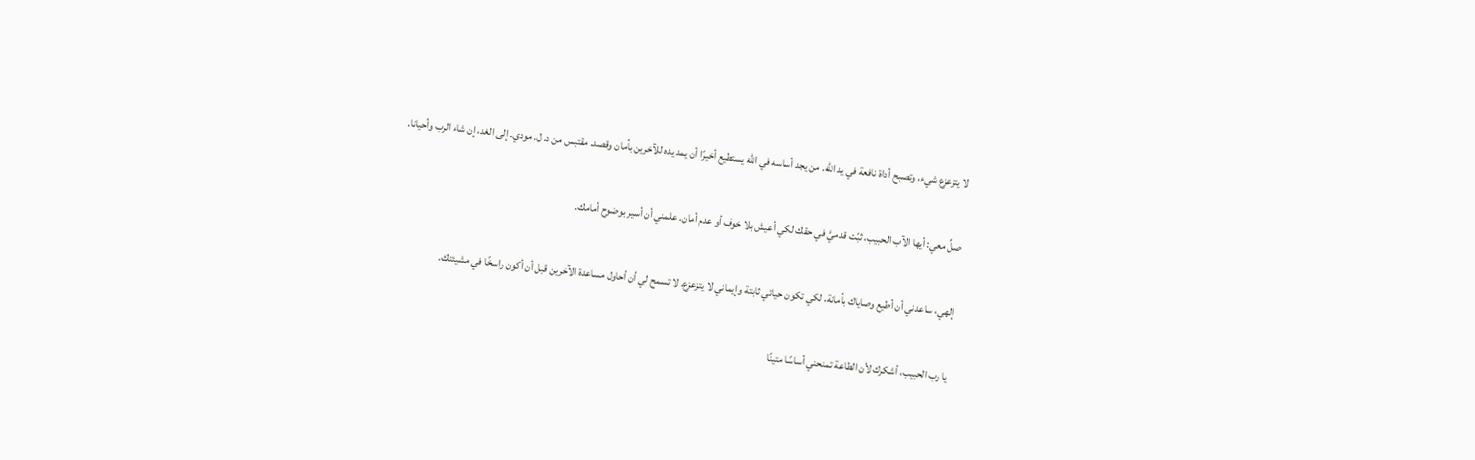لا يتزعزع شيء، وتصبح أداة نافعة في يد الله. من يجد أساسه في الله يستطيع أخيرًا أن يمد يده للآخرين بأمان وقصد. مقتبس من د. ل. مودي. إلى الغد، إن شاء الرب وأحيانا.

صلِّ معي: أيها الآب الحبيب، ثبّت قدميَّ في حقك لكي أعيش بلا خوف أو عدم أمان. علمني أن أسير بوضوح أمامك.

إلهي، ساعدني أن أطيع وصاياك بأمانة، لكي تكون حياتي ثابتة وإيماني لا يتزعزع. لا تسمح لي أن أحاول مساعدة الآخرين قبل أن أكون راسخًا في مشيئتك.

يا رب الحبيب، أشكرك لأن الطاعة تمنحني أساسًا متينًا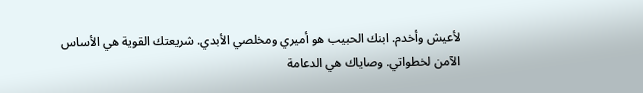لأعيش وأخدم. ابنك الحبيب هو أميري ومخلصي الأبدي. شريعتك القوية هي الأساس الآمن لخطواتي. وصاياك هي الدعامة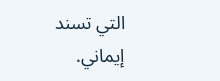التي تسند إيماني.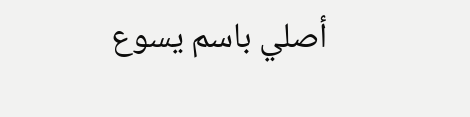أصلي باسم يسوع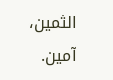الثمين، آمين.